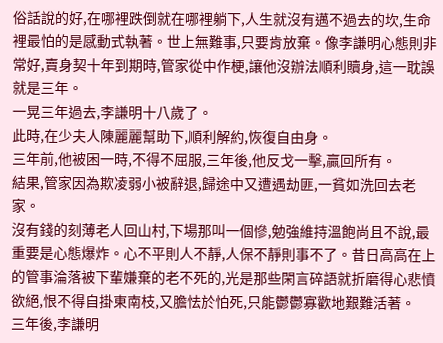俗話說的好,在哪裡跌倒就在哪裡躺下,人生就沒有邁不過去的坎,生命裡最怕的是感動式執著。世上無難事,只要肯放棄。像李謙明心態則非常好,賣身契十年到期時,管家從中作梗,讓他沒辦法順利贖身,這一耽誤就是三年。
一晃三年過去,李謙明十八歲了。
此時,在少夫人陳麗麗幫助下,順利解約,恢復自由身。
三年前,他被困一時,不得不屈服,三年後,他反戈一擊,贏回所有。
結果,管家因為欺凌弱小被辭退,歸途中又遭遇劫匪,一貧如洗回去老家。
沒有錢的刻薄老人回山村,下場那叫一個慘,勉強維持溫飽尚且不說,最重要是心態爆炸。心不平則人不靜,人保不靜則事不了。昔日高高在上的管事淪落被下輩嫌棄的老不死的,光是那些閑言碎語就折磨得心悲憤欲絕,恨不得自掛東南枝,又膽怯於怕死,只能鬱鬱寡歡地艱難活著。
三年後,李謙明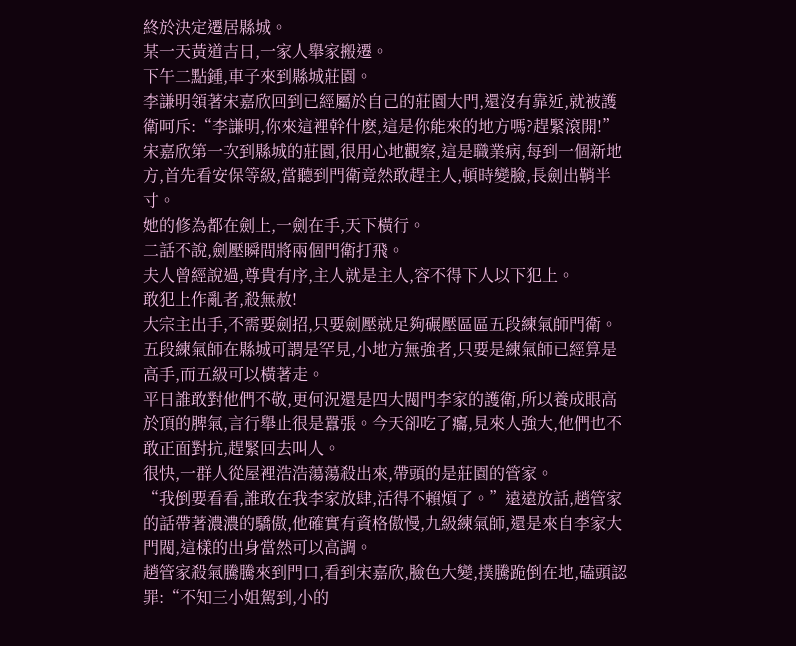終於決定遷居縣城。
某一天黃道吉日,一家人舉家搬遷。
下午二點鍾,車子來到縣城莊園。
李謙明領著宋嘉欣回到已經屬於自己的莊園大門,還沒有靠近,就被護衛呵斥:“李謙明,你來這裡幹什麽,這是你能來的地方嗎?趕緊滾開!”
宋嘉欣第一次到縣城的莊園,很用心地觀察,這是職業病,每到一個新地方,首先看安保等級,當聽到門衛竟然敢趕主人,頓時變臉,長劍出鞘半寸。
她的修為都在劍上,一劍在手,天下橫行。
二話不說,劍壓瞬間將兩個門衛打飛。
夫人曾經說過,尊貴有序,主人就是主人,容不得下人以下犯上。
敢犯上作亂者,殺無赦!
大宗主出手,不需要劍招,只要劍壓就足夠碾壓區區五段練氣師門衛。
五段練氣師在縣城可謂是罕見,小地方無強者,只要是練氣師已經算是高手,而五級可以橫著走。
平日誰敢對他們不敬,更何況還是四大閥門李家的護衛,所以養成眼高於頂的脾氣,言行舉止很是囂張。今天卻吃了癟,見來人強大,他們也不敢正面對抗,趕緊回去叫人。
很快,一群人從屋裡浩浩蕩蕩殺出來,帶頭的是莊園的管家。
“我倒要看看,誰敢在我李家放肆,活得不賴煩了。”遠遠放話,趙管家的話帶著濃濃的驕傲,他確實有資格傲慢,九級練氣師,還是來自李家大門閥,這樣的出身當然可以高調。
趙管家殺氣騰騰來到門口,看到宋嘉欣,臉色大變,撲騰跪倒在地,磕頭認罪:“不知三小姐駕到,小的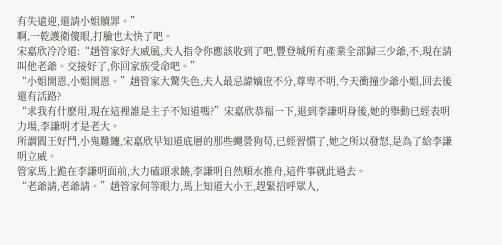有失遠迎,還請小姐贖罪。”
啊,一乾護衛傻眼,打臉也太快了吧。
宋嘉欣冷冷道:“趙管家好大威風,夫人指令你應該收到了吧,豐登城所有產業全部歸三少爺,不,現在請叫他老爺。交接好了,你回家族受命吧。”
“小姐開恩,小姐開恩。”趙管家大驚失色,夫人最忌諱嫡庶不分,尊卑不明,今天衝撞少爺小姐,回去後還有活路?
“求我有什麽用,現在這裡誰是主子不知道嗎?”宋嘉欣恭福一下,退到李謙明身後,她的舉動已經表明力場,李謙明才是老大。
所謂閻王好鬥,小鬼難纏,宋嘉欣早知道底層的那些蠅營狗苟,已經習慣了,她之所以發怒,是為了給李謙明立威。
管家馬上跪在李謙明面前,大力磕頭求饒,李謙明自然順水推舟,這件事就此過去。
“老爺請,老爺請。”趙管家何等眼力,馬上知道大小王,趕緊招呼眾人,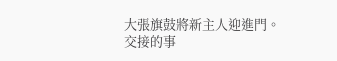大張旗鼓將新主人迎進門。
交接的事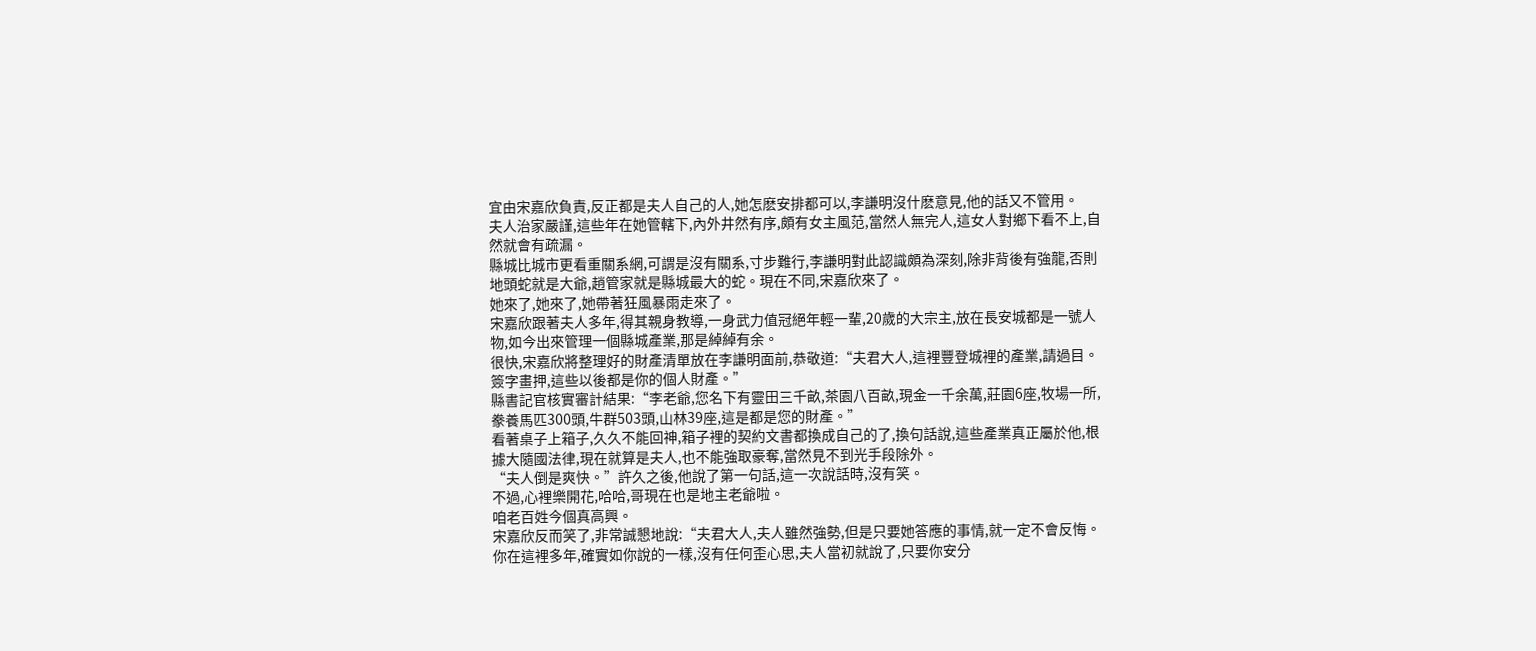宜由宋嘉欣負責,反正都是夫人自己的人,她怎麽安排都可以,李謙明沒什麽意見,他的話又不管用。
夫人治家嚴謹,這些年在她管轄下,內外井然有序,頗有女主風范,當然人無完人,這女人對鄉下看不上,自然就會有疏漏。
縣城比城市更看重關系網,可謂是沒有關系,寸步難行,李謙明對此認識頗為深刻,除非背後有強龍,否則地頭蛇就是大爺,趙管家就是縣城最大的蛇。現在不同,宋嘉欣來了。
她來了,她來了,她帶著狂風暴雨走來了。
宋嘉欣跟著夫人多年,得其親身教導,一身武力值冠絕年輕一輩,20歲的大宗主,放在長安城都是一號人物,如今出來管理一個縣城產業,那是綽綽有余。
很快,宋嘉欣將整理好的財產清單放在李謙明面前,恭敬道:“夫君大人,這裡豐登城裡的產業,請過目。簽字畫押,這些以後都是你的個人財產。”
縣書記官核實審計結果:“李老爺,您名下有靈田三千畝,茶園八百畝,現金一千余萬,莊園6座,牧場一所,豢養馬匹300頭,牛群503頭,山林39座,這是都是您的財產。”
看著桌子上箱子,久久不能回神,箱子裡的契約文書都換成自己的了,換句話說,這些產業真正屬於他,根據大隨國法律,現在就算是夫人,也不能強取豪奪,當然見不到光手段除外。
“夫人倒是爽快。”許久之後,他說了第一句話,這一次說話時,沒有笑。
不過,心裡樂開花,哈哈,哥現在也是地主老爺啦。
咱老百姓今個真高興。
宋嘉欣反而笑了,非常誠懇地說:“夫君大人,夫人雖然強勢,但是只要她答應的事情,就一定不會反悔。你在這裡多年,確實如你說的一樣,沒有任何歪心思,夫人當初就說了,只要你安分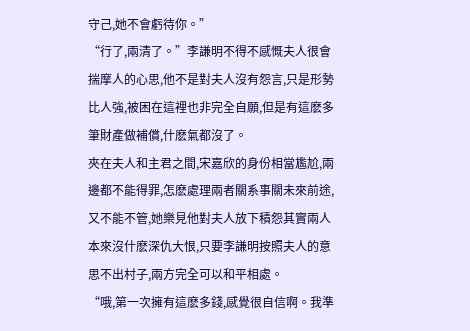守己,她不會虧待你。”
“行了,兩清了。”李謙明不得不感慨夫人很會揣摩人的心思,他不是對夫人沒有怨言,只是形勢比人強,被困在這裡也非完全自願,但是有這麽多筆財產做補償,什麽氣都沒了。
夾在夫人和主君之間,宋嘉欣的身份相當尷尬,兩邊都不能得罪,怎麽處理兩者關系事關未來前途,又不能不管,她樂見他對夫人放下積怨其實兩人本來沒什麽深仇大恨,只要李謙明按照夫人的意思不出村子,兩方完全可以和平相處。
“哦,第一次擁有這麽多錢,感覺很自信啊。我準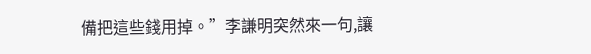備把這些錢用掉。”李謙明突然來一句,讓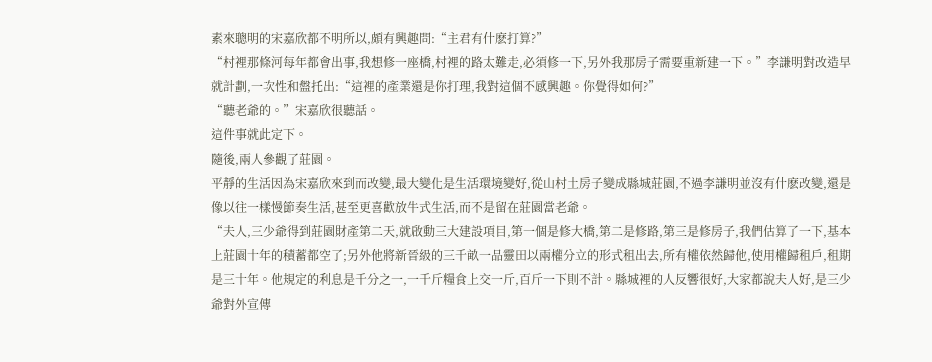素來聰明的宋嘉欣都不明所以,頗有興趣問:“主君有什麽打算?”
“村裡那條河每年都會出事,我想修一座橋,村裡的路太難走,必須修一下,另外我那房子需要重新建一下。”李謙明對改造早就計劃,一次性和盤托出:“這裡的產業還是你打理,我對這個不感興趣。你覺得如何?”
“聽老爺的。”宋嘉欣很聽話。
這件事就此定下。
隨後,兩人參觀了莊園。
平靜的生活因為宋嘉欣來到而改變,最大變化是生活環境變好,從山村土房子變成縣城莊園,不過李謙明並沒有什麽改變,還是像以往一樣慢節奏生活,甚至更喜歡放牛式生活,而不是留在莊園當老爺。
“夫人,三少爺得到莊園財產第二天,就啟動三大建設項目,第一個是修大橋,第二是修路,第三是修房子,我們估算了一下,基本上莊園十年的積蓄都空了;另外他將新晉級的三千畝一品靈田以兩權分立的形式租出去,所有權依然歸他,使用權歸租戶,租期是三十年。他規定的利息是千分之一,一千斤糧食上交一斤,百斤一下則不計。縣城裡的人反響很好,大家都說夫人好,是三少爺對外宣傳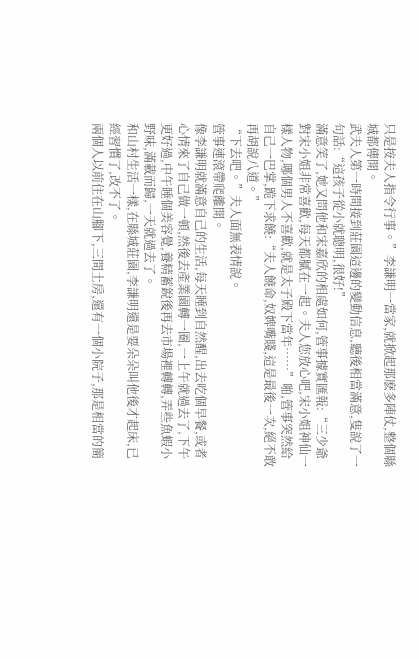只是按夫人指令行事。”李謙明一當家,就掀起那麽多陣仗,整個縣城都傳開。
武夫人第一時間接到莊園這邊的變動信息,聽後相當滿意,隻說了一句話:“這孩子從小就聰明,很好!”
滿意笑了,她又問他和宋嘉欣的相處如何,管事據實匯報:“三少爺對宋小姐非常喜歡,每天都膩在一起。夫人您放心吧,宋小姐神仙一樣人物,哪個男人不喜歡,就是太子殿下當年……”啪,管事突然給自己一巴掌,跪下求饒:“夫人饒命,奴婢嘴賤,這是最後一次,絕不敢再胡說八道。”
“下去吧。”夫人面無表情說。
管事連滾帶爬離開。
像李謙明就滿意自己的生活,每天睡到自然醒,出去吃個早餐,或者心情來了自己做一頓,然後去產業園轉一圈,一上午就過去了,下午更好過,中午睡個美容覺,養精蓄銳後再去市場裡轉轉,弄些魚蝦小野味,滿載而歸,一天就過去了。
和山村生活一樣,在縣城莊園,李謙明還是要朵朵叫他後才起床,已經習慣了,改不了。
兩個人以前住在山腳下,三間土房,還有一個小院子,那是相當的簡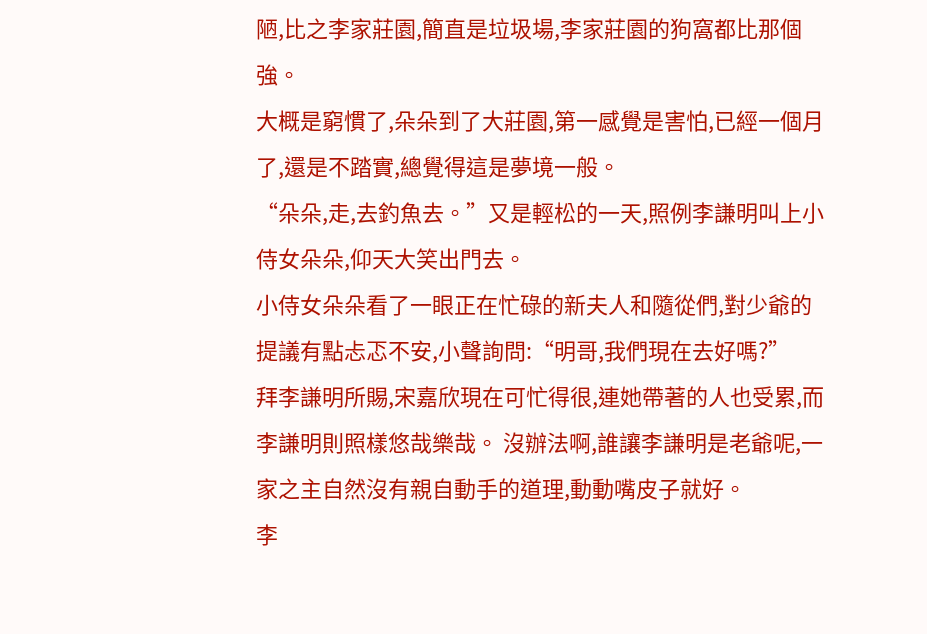陋,比之李家莊園,簡直是垃圾場,李家莊園的狗窩都比那個強。
大概是窮慣了,朵朵到了大莊園,第一感覺是害怕,已經一個月了,還是不踏實,總覺得這是夢境一般。
“朵朵,走,去釣魚去。”又是輕松的一天,照例李謙明叫上小侍女朵朵,仰天大笑出門去。
小侍女朵朵看了一眼正在忙碌的新夫人和隨從們,對少爺的提議有點忐忑不安,小聲詢問:“明哥,我們現在去好嗎?”
拜李謙明所賜,宋嘉欣現在可忙得很,連她帶著的人也受累,而李謙明則照樣悠哉樂哉。 沒辦法啊,誰讓李謙明是老爺呢,一家之主自然沒有親自動手的道理,動動嘴皮子就好。
李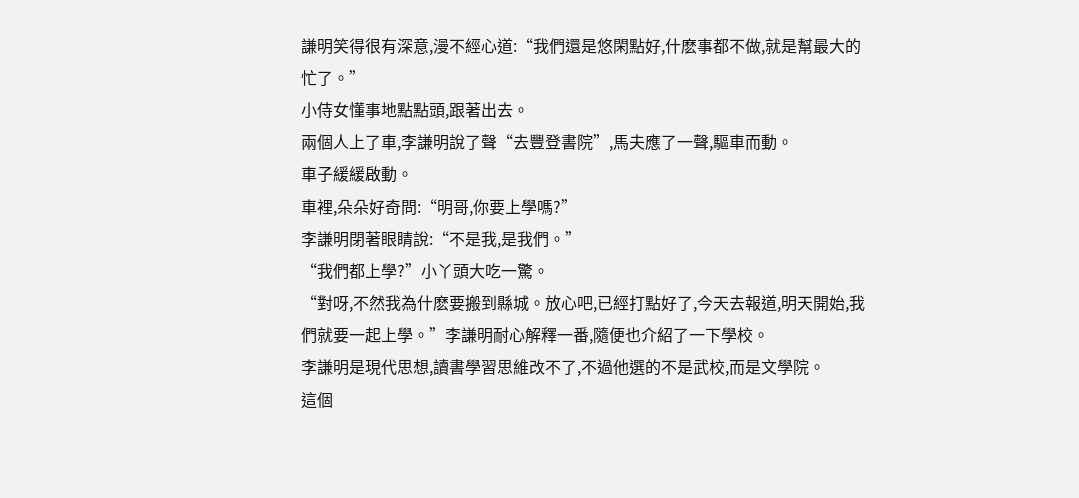謙明笑得很有深意,漫不經心道:“我們還是悠閑點好,什麽事都不做,就是幫最大的忙了。”
小侍女懂事地點點頭,跟著出去。
兩個人上了車,李謙明說了聲“去豐登書院”,馬夫應了一聲,驅車而動。
車子緩緩啟動。
車裡,朵朵好奇問:“明哥,你要上學嗎?”
李謙明閉著眼睛說:“不是我,是我們。”
“我們都上學?”小丫頭大吃一驚。
“對呀,不然我為什麽要搬到縣城。放心吧,已經打點好了,今天去報道,明天開始,我們就要一起上學。”李謙明耐心解釋一番,隨便也介紹了一下學校。
李謙明是現代思想,讀書學習思維改不了,不過他選的不是武校,而是文學院。
這個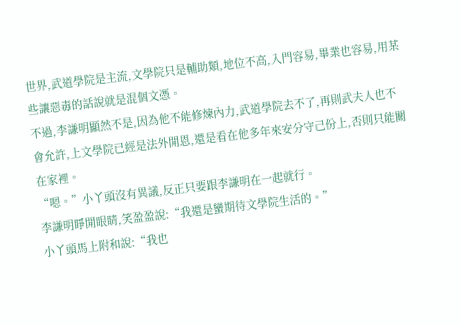世界,武道學院是主流,文學院只是輔助類,地位不高,入門容易,畢業也容易,用某些讓惡毒的話說就是混個文憑。
不過,李謙明顯然不是,因為他不能修煉內力,武道學院去不了,再則武夫人也不會允許,上文學院已經是法外開恩,還是看在他多年來安分守己份上,否則只能關在家裡。
“嗯。”小丫頭沒有異議,反正只要跟李謙明在一起就行。
李謙明睜開眼睛,笑盈盈說:“我還是蠻期待文學院生活的。”
小丫頭馬上附和說:“我也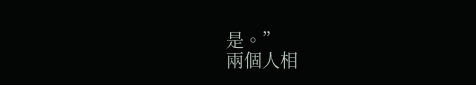是。”
兩個人相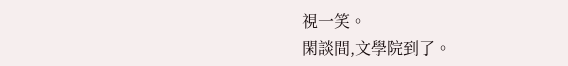視一笑。
閑談間,文學院到了。